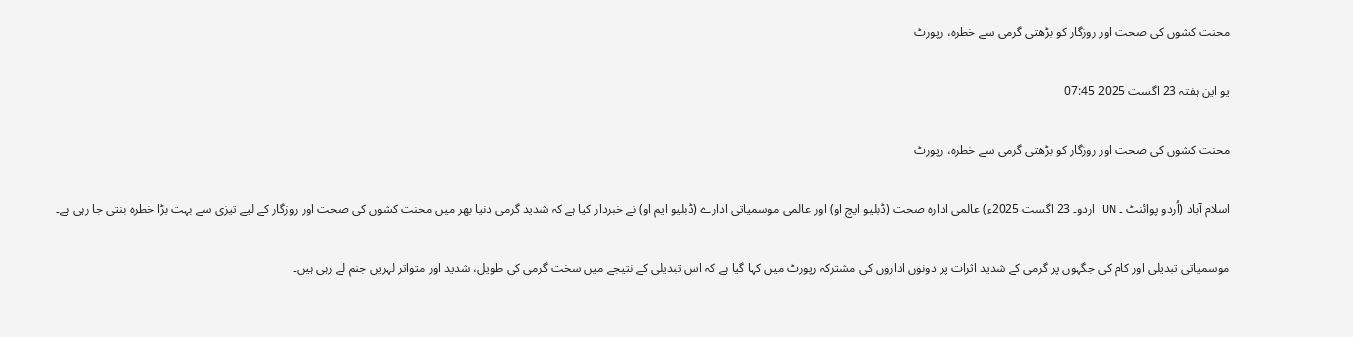محنت کشوں کی صحت اور روزگار کو بڑھتی گرمی سے خطرہ، رپورٹ

یو این ہفتہ 23 اگست 2025 07:45

محنت کشوں کی صحت اور روزگار کو بڑھتی گرمی سے خطرہ، رپورٹ

اسلام آباد (اُردو پوائنٹ ۔ UN اردو۔ 23 اگست 2025ء) عالمی ادارہ صحت (ڈبلیو ایچ او) اور عالمی موسمیاتی ادارے (ڈبلیو ایم او) نے خبردار کیا ہے کہ شدید گرمی دنیا بھر میں محنت کشوں کی صحت اور روزگار کے لیے تیزی سے بہت بڑا خطرہ بنتی جا رہی ہے۔

موسمیاتی تبدیلی اور کام کی جگہوں پر گرمی کے شدید اثرات پر دونوں اداروں کی مشترکہ رپورٹ میں کہا گیا ہے کہ اس تبدیلی کے نتیجے میں سخت گرمی کی طویل، شدید اور متواتر لہریں جنم لے رہی ہیں۔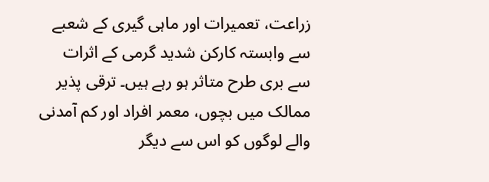زراعت، تعمیرات اور ماہی گیری کے شعبے سے وابستہ کارکن شدید گرمی کے اثرات سے بری طرح متاثر ہو رہے ہیں۔ ترقی پذیر ممالک میں بچوں، معمر افراد اور کم آمدنی والے لوگوں کو اس سے دیگر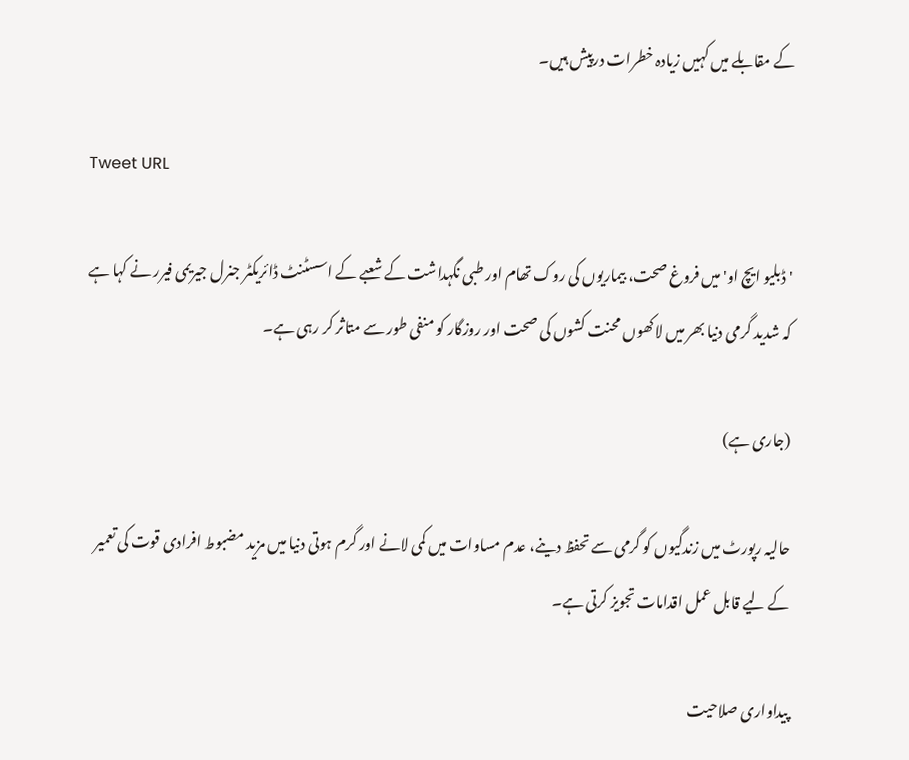کے مقابلے میں کہیں زیادہ خطرات درپیش ہیں۔

Tweet URL

'ڈبلیو ایچ او' میں فروغ صحت، بیماریوں کی روک تھام اور طبی نگہداشت کے شعبے کے اسسٹنٹ ڈائریکٹر جنرل جیریمی فیرر نے کہا ہے کہ شدید گرمی دنیا بھر میں لاکھوں محنت کشوں کی صحت اور روزگار کو منفی طور سے متاثر کر رہی ہے۔

(جاری ہے)

حالیہ رپورٹ میں زندگیوں کو گرمی سے تحفظ دینے، عدم مساوات میں کمی لانے اور گرم ہوتی دنیا میں مزید مضبوط افرادی قوت کی تعمیر کے لیے قابل عمل اقدامات تجویز کرتی ہے۔

پیداواری صلاحیت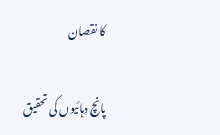کا نقصان

پانچ دہائیوں کی تحقیق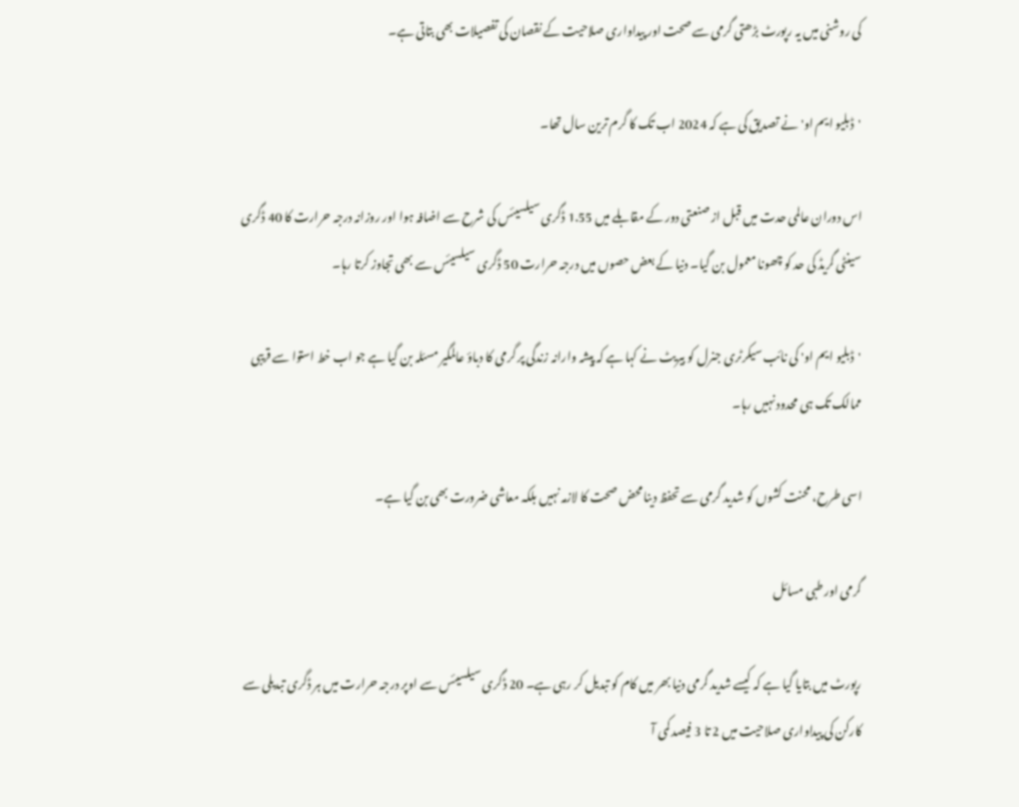کی روشنی میں یہ رپورٹ بڑھتی گرمی سے صحت اور پیداواری صلاحیت کے نقصان کی تفصیلات بھی بتاتی ہے۔

'ڈبلیو ایم او' نے تصدیق کی ہے کہ 2024 اب تک کا گرم ترین سال تھا۔

اس دوران عالمی حدت میں قبل از صنعتی دور کے مقابلے میں 1.55 ڈگری سیلسیئس کی شرح سے اضافہ ہوا اور روزانہ درجہ حرارت کا 40 ڈگری سینٹی گریڈ کی حد کو چھونا معمول بن گیا۔ دنیا کے بعض حصوں میں درجہ حرارت 50 ڈگری سیلسیئس سے بھی تجاوز کرتا رہا۔

'ڈبلیو ایم او' کی نائب سیکرٹری جنرل کو بیریٹ نے کہا ہے کہ پیشہ وارانہ زندگی پر گرمی کا دباؤ عالمگیر مسئلہ بن گیا ہے جو اب خط استوا سے قریبی ممالک تک ہی محدود نہیں رہا۔

اسی طرح، محنت کشوں کو شدید گرمی سے تحفظ دینا محض صحت کا لازمہ نہیں بلکہ معاشی ضرورت بھی بن گیا ہے۔

گرمی اور طبی مسائل

رپورٹ میں بتایا گیا ہے کہ کیسے شدید گرمی دنیا بھر میں کام کو تبدیل کر رہی ہے۔ 20 ڈگری سیلسیئس سے اوپر درجہ حرارت میں ہر ڈگری تبدیلی سے کارکن کی پیداواری صلاحیت میں 2 تا 3 فیصد کمی آ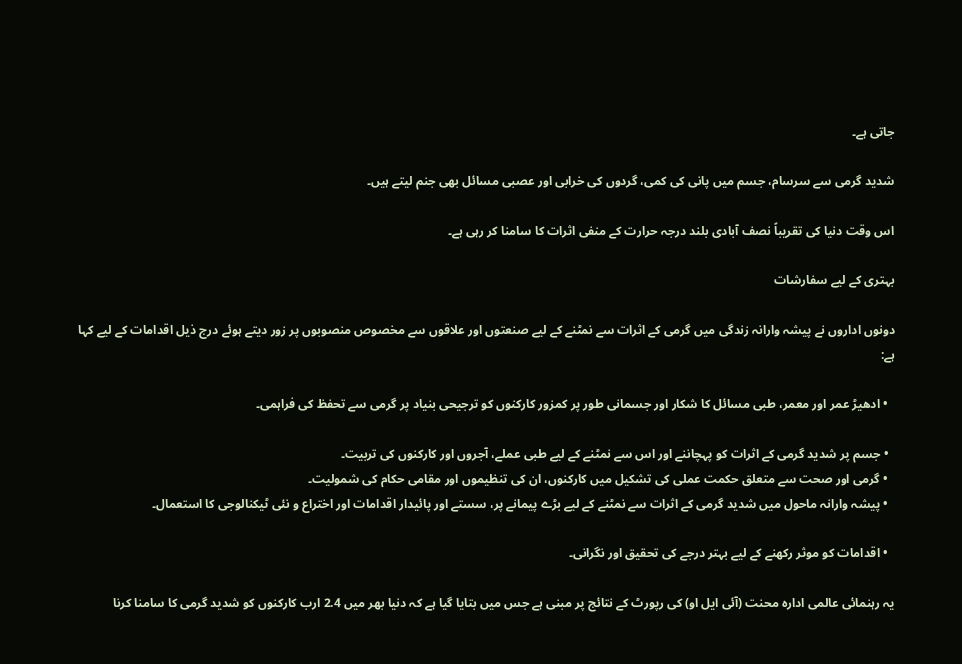جاتی ہے۔

شدید گرمی سے سرسام، جسم میں پانی کی کمی، گردوں کی خرابی اور عصبی مسائل بھی جنم لیتے ہیں۔

اس وقت دنیا کی تقریباً نصف آبادی بلند درجہ حرارت کے منفی اثرات کا سامنا کر رہی ہے۔

بہتری کے لیے سفارشات

دونوں اداروں نے پیشہ وارانہ زندگی میں گرمی کے اثرات سے نمٹنے کے لیے صنعتوں اور علاقوں سے مخصوص منصوبوں پر زور دیتے ہوئے درج ذیل اقدامات کے لیے کہا ہے:

  • ادھیڑ عمر اور معمر، طبی مسائل کا شکار اور جسمانی طور پر کمزور کارکنوں کو ترجیحی بنیاد پر گرمی سے تحفظ کی فراہمی۔

  • جسم پر شدید گرمی کے اثرات کو پہچاننے اور اس سے نمٹنے کے لیے طبی عملے، آجروں اور کارکنوں کی تربیت۔
  • گرمی اور صحت سے متعلق حکمت عملی کی تشکیل میں کارکنوں، ان کی تنظیموں اور مقامی حکام کی شمولیت۔
  • پیشہ وارانہ ماحول میں شدید گرمی کے اثرات سے نمٹنے کے لیے بڑے پیمانے پر، سستے اور پائیدار اقدامات اور اختراع و نئی ٹیکنالوجی کا استعمال۔

  • اقدامات کو موثر رکھنے کے لیے بہتر درجے کی تحقیق اور نگرانی۔

یہ رہنمائی عالمی ادارہ محنت (آئی ایل او) کی رپورٹ کے نتائج پر مبنی ہے جس میں بتایا گیا ہے کہ دنیا بھر میں 2.4 ارب کارکنوں کو شدید گرمی کا سامنا کرنا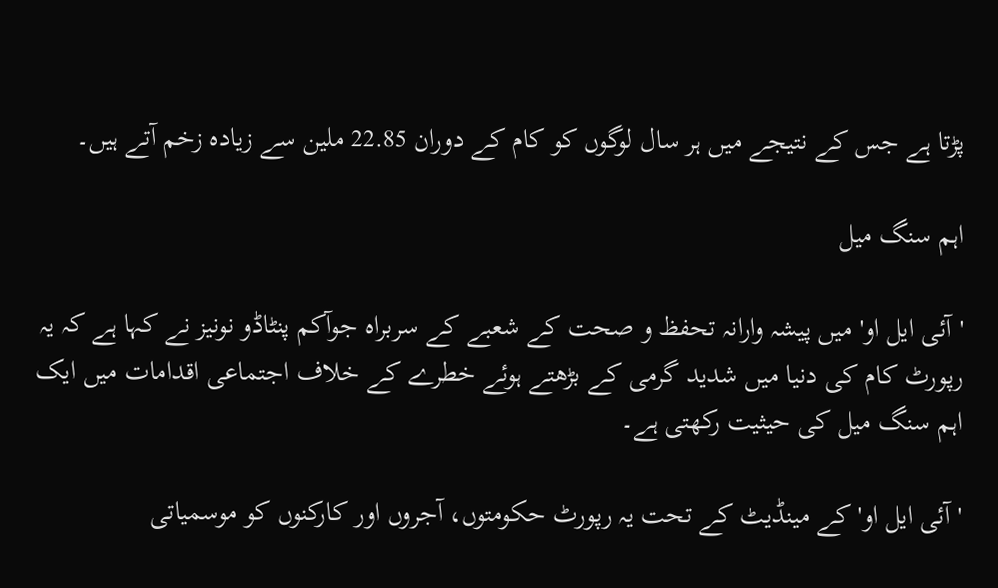پڑتا ہے جس کے نتیجے میں ہر سال لوگوں کو کام کے دوران 22.85 ملین سے زیادہ زخم آتے ہیں۔

اہم سنگ میل

'آئی ایل او' میں پیشہ وارانہ تحفظ و صحت کے شعبے کے سربراہ جوآکم پنٹاڈو نونیز نے کہا ہے کہ یہ رپورٹ کام کی دنیا میں شدید گرمی کے بڑھتے ہوئے خطرے کے خلاف اجتماعی اقدامات میں ایک اہم سنگ میل کی حیثیت رکھتی ہے۔

'آئی ایل او' کے مینڈیٹ کے تحت یہ رپورٹ حکومتوں، آجروں اور کارکنوں کو موسمیاتی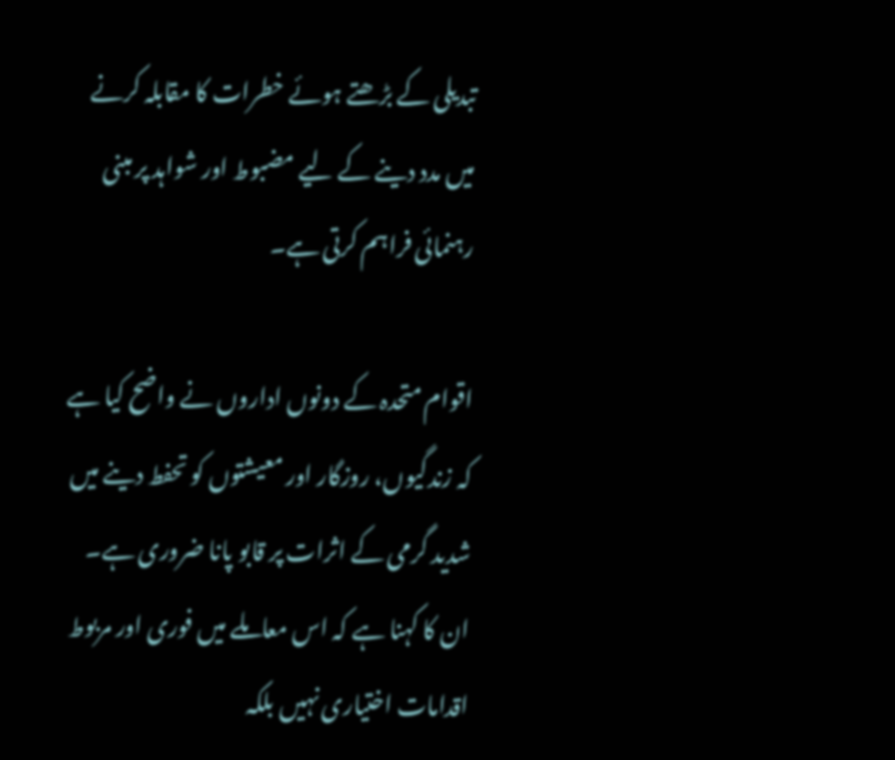تبدیلی کے بڑھتے ہوئے خطرات کا مقابلہ کرنے میں مدد دینے کے لیے مضبوط اور شواہد پر مبنی رہنمائی فراہم کرتی ہے۔

اقوام متحدہ کے دونوں اداروں نے واضح کیا ہے کہ زندگیوں، روزگار اور معیشتوں کو تحفط دینے میں شدید گرمی کے اثرات پر قابو پانا ضروری ہے۔ ان کا کہنا ہے کہ اس معاملے میں فوری اور مربوط اقدامات اختیاری نہیں بلکہ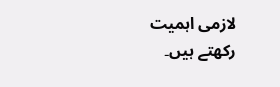لازمی اہمیت رکھتے ہیں۔